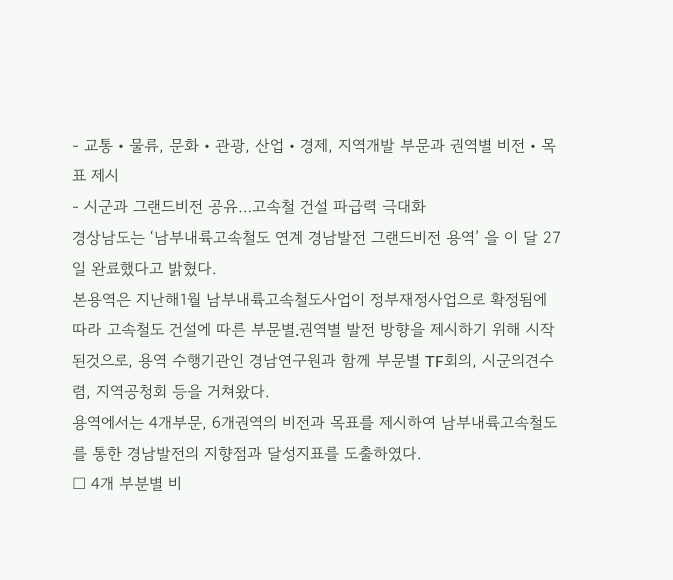- 교통‧물류, 문화‧관광, 산업‧경제, 지역개발 부문과 권역별 비전‧목표 제시
- 시군과 그랜드비전 공유…고속철 건설 파급력 극대화
경상남도는 ‘남부내륙고속철도 연계 경남발전 그랜드비전 용역’ 을 이 달 27일 완료했다고 밝혔다.
본용역은 지난해1월 남부내륙고속철도사업이 정부재정사업으로 확정됨에 따라 고속철도 건설에 따른 부문별․권역별 발전 방향을 제시하기 위해 시작된것으로, 용역 수행기관인 경남연구원과 함께 부문별 TF회의, 시군의견수렴, 지역공청회 등을 거쳐왔다.
용역에서는 4개부문, 6개권역의 비전과 목표를 제시하여 남부내륙고속철도를 통한 경남발전의 지향점과 달성지표를 도출하였다.
□ 4개 부분별 비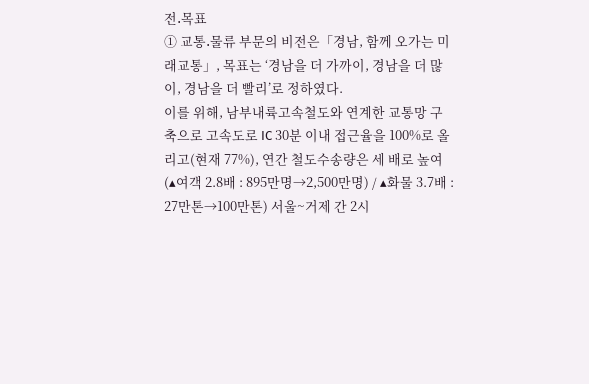전․목표
① 교통․물류 부문의 비전은「경남, 함께 오가는 미래교통」, 목표는 ‘경남을 더 가까이, 경남을 더 많이, 경남을 더 빨리’로 정하였다.
이를 위해, 남부내륙고속철도와 연계한 교통망 구축으로 고속도로 IC 30분 이내 접근율을 100%로 올리고(현재 77%), 연간 철도수송량은 세 배로 높여(▴여객 2.8배 : 895만명→2,500만명) / ▴화물 3.7배 : 27만톤→100만톤) 서울~거제 간 2시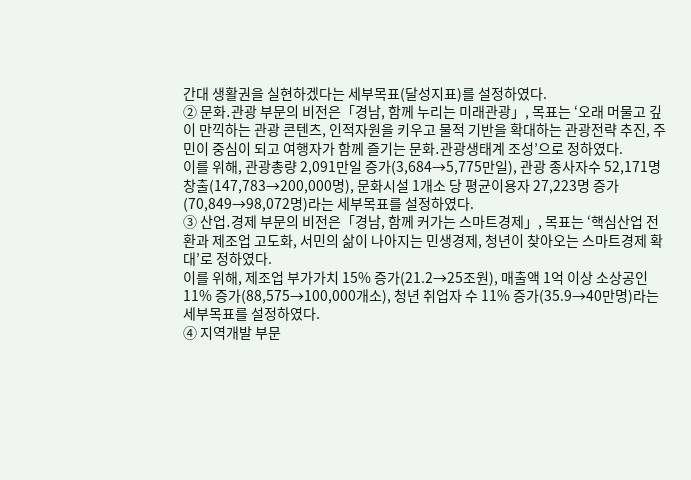간대 생활권을 실현하겠다는 세부목표(달성지표)를 설정하였다.
② 문화․관광 부문의 비전은「경남, 함께 누리는 미래관광」, 목표는 ‘오래 머물고 깊이 만끽하는 관광 콘텐츠, 인적자원을 키우고 물적 기반을 확대하는 관광전략 추진, 주민이 중심이 되고 여행자가 함께 즐기는 문화․관광생태계 조성’으로 정하였다.
이를 위해, 관광총량 2,091만일 증가(3,684→5,775만일), 관광 종사자수 52,171명 창출(147,783→200,000명), 문화시설 1개소 당 평균이용자 27,223명 증가(70,849→98,072명)라는 세부목표를 설정하였다.
③ 산업․경제 부문의 비전은「경남, 함께 커가는 스마트경제」, 목표는 ‘핵심산업 전환과 제조업 고도화, 서민의 삶이 나아지는 민생경제, 청년이 찾아오는 스마트경제 확대’로 정하였다.
이를 위해, 제조업 부가가치 15% 증가(21.2→25조원), 매출액 1억 이상 소상공인 11% 증가(88,575→100,000개소), 청년 취업자 수 11% 증가(35.9→40만명)라는 세부목표를 설정하였다.
④ 지역개발 부문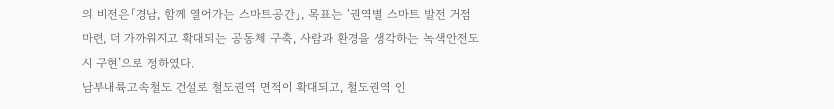의 비전은「경남, 함께 열어가는 스마트공간」, 목표는 ‘권역별 스마트 발전 거점 마련, 더 가까워지고 확대되는 공동체 구축, 사람과 환경을 생각하는 녹색안전도시 구현’으로 정하였다.
남부내륙고속철도 건설로 철도권역 면적이 확대되고, 철도권역 인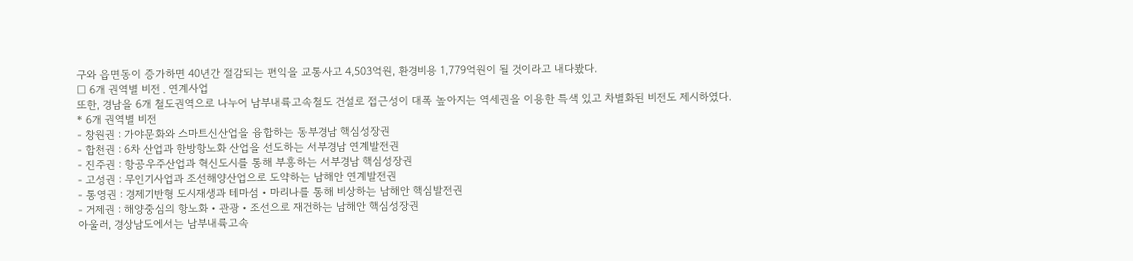구와 읍면동이 증가하면 40년간 절감되는 편익을 교통사고 4,503억원, 환경비용 1,779억원이 될 것이라고 내다봤다.
□ 6개 권역별 비전․연계사업
또한, 경남을 6개 철도권역으로 나누어 남부내륙고속철도 건설로 접근성이 대폭 높아지는 역세권을 이용한 특색 있고 차별화된 비전도 제시하였다.
* 6개 권역별 비전
- 창원권 : 가야문화와 스마트신산업을 융합하는 동부경남 핵심성장권
- 합천권 : 6차 산업과 한방항노화 산업을 선도하는 서부경남 연계발전권
- 진주권 : 항공우주산업과 혁신도시를 통해 부흥하는 서부경남 핵심성장권
- 고성권 : 무인기사업과 조선해양산업으로 도약하는 남해안 연계발전권
- 통영권 : 경제기반형 도시재생과 테마섬‧마리나를 통해 비상하는 남해안 핵심발전권
- 거제권 : 해양중심의 항노화‧관광‧조선으로 재건하는 남해안 핵심성장권
아울러, 경상남도에서는 남부내륙고속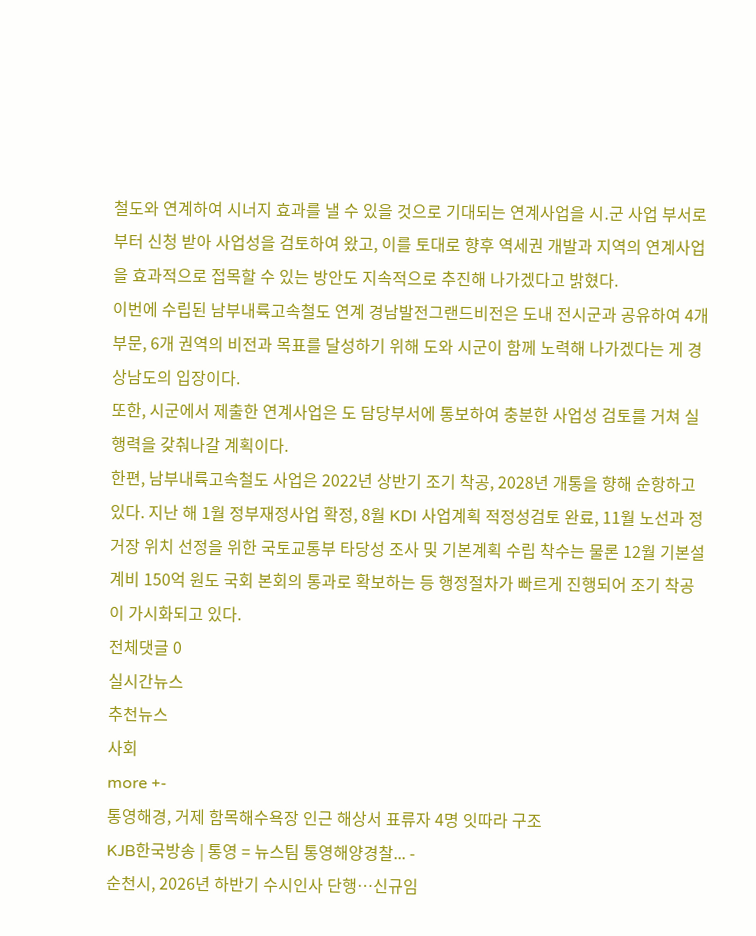철도와 연계하여 시너지 효과를 낼 수 있을 것으로 기대되는 연계사업을 시․군 사업 부서로 부터 신청 받아 사업성을 검토하여 왔고, 이를 토대로 향후 역세권 개발과 지역의 연계사업을 효과적으로 접목할 수 있는 방안도 지속적으로 추진해 나가겠다고 밝혔다.
이번에 수립된 남부내륙고속철도 연계 경남발전그랜드비전은 도내 전시군과 공유하여 4개 부문, 6개 권역의 비전과 목표를 달성하기 위해 도와 시군이 함께 노력해 나가겠다는 게 경상남도의 입장이다.
또한, 시군에서 제출한 연계사업은 도 담당부서에 통보하여 충분한 사업성 검토를 거쳐 실행력을 갖춰나갈 계획이다.
한편, 남부내륙고속철도 사업은 2022년 상반기 조기 착공, 2028년 개통을 향해 순항하고 있다. 지난 해 1월 정부재정사업 확정, 8월 KDI 사업계획 적정성검토 완료, 11월 노선과 정거장 위치 선정을 위한 국토교통부 타당성 조사 및 기본계획 수립 착수는 물론 12월 기본설계비 150억 원도 국회 본회의 통과로 확보하는 등 행정절차가 빠르게 진행되어 조기 착공이 가시화되고 있다.
전체댓글 0
실시간뉴스
추천뉴스
사회
more +-
통영해경, 거제 함목해수욕장 인근 해상서 표류자 4명 잇따라 구조
KJB한국방송 | 통영 = 뉴스팀 통영해양경찰... -
순천시, 2026년 하반기 수시인사 단행…신규임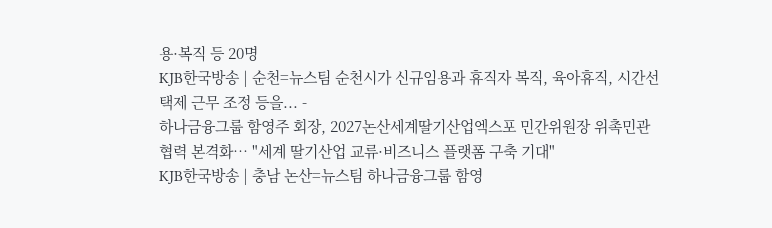용·복직 등 20명
KJB한국방송 | 순천=뉴스팀 순천시가 신규임용과 휴직자 복직, 육아휴직, 시간선택제 근무 조정 등을... -
하나금융그룹 함영주 회장, 2027논산세계딸기산업엑스포 민간위원장 위촉민관 협력 본격화… "세계 딸기산업 교류·비즈니스 플랫폼 구축 기대"
KJB한국방송 | 충남 논산=뉴스팀 하나금융그룹 함영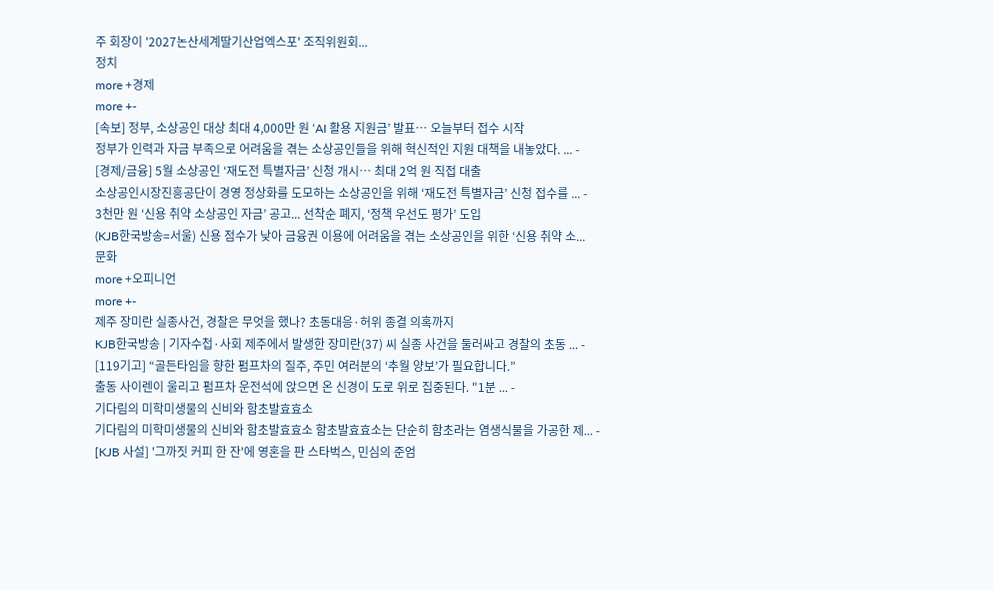주 회장이 '2027논산세계딸기산업엑스포' 조직위원회...
정치
more +경제
more +-
[속보] 정부, 소상공인 대상 최대 4,000만 원 ‘AI 활용 지원금’ 발표… 오늘부터 접수 시작
정부가 인력과 자금 부족으로 어려움을 겪는 소상공인들을 위해 혁신적인 지원 대책을 내놓았다. ... -
[경제/금융] 5월 소상공인 ‘재도전 특별자금’ 신청 개시… 최대 2억 원 직접 대출
소상공인시장진흥공단이 경영 정상화를 도모하는 소상공인을 위해 ‘재도전 특별자금’ 신청 접수를 ... -
3천만 원 ‘신용 취약 소상공인 자금’ 공고... 선착순 폐지, ‘정책 우선도 평가’ 도입
(KJB한국방송=서울) 신용 점수가 낮아 금융권 이용에 어려움을 겪는 소상공인을 위한 ‘신용 취약 소...
문화
more +오피니언
more +-
제주 장미란 실종사건, 경찰은 무엇을 했나? 초동대응·허위 종결 의혹까지
KJB한국방송 | 기자수첩·사회 제주에서 발생한 장미란(37) 씨 실종 사건을 둘러싸고 경찰의 초동 ... -
[119기고] “골든타임을 향한 펌프차의 질주, 주민 여러분의 ‘추월 양보’가 필요합니다.”
출동 사이렌이 울리고 펌프차 운전석에 앉으면 온 신경이 도로 위로 집중된다. "1분 ... -
기다림의 미학미생물의 신비와 함초발효효소
기다림의 미학미생물의 신비와 함초발효효소 함초발효효소는 단순히 함초라는 염생식물을 가공한 제... -
[KJB 사설] '그까짓 커피 한 잔'에 영혼을 판 스타벅스, 민심의 준엄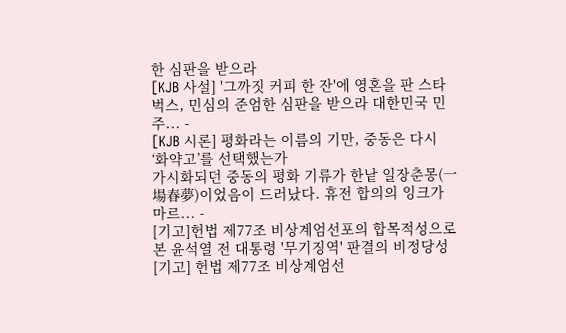한 심판을 받으라
[KJB 사설] '그까짓 커피 한 잔'에 영혼을 판 스타벅스, 민심의 준엄한 심판을 받으라 대한민국 민주... -
[KJB 시론] 평화라는 이름의 기만, 중동은 다시 ‘화약고’를 선택했는가
가시화되던 중동의 평화 기류가 한낱 일장춘몽(一場春夢)이었음이 드러났다. 휴전 합의의 잉크가 마르... -
[기고]헌법 제77조 비상계엄선포의 합목적성으로 본 윤석열 전 대통령 '무기징역' 판결의 비정당성
[기고] 헌법 제77조 비상계엄선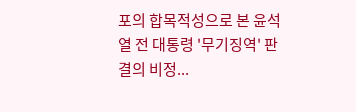포의 합목적성으로 본 윤석열 전 대통령 '무기징역' 판결의 비정...